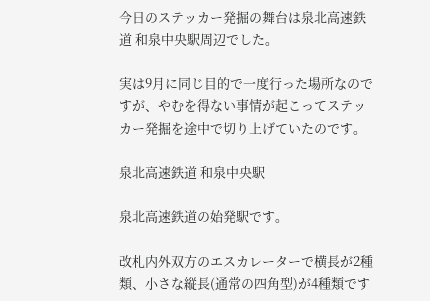今日のステッカー発掘の舞台は泉北高速鉄道 和泉中央駅周辺でした。

実は9月に同じ目的で一度行った場所なのですが、やむを得ない事情が起こってステッカー発掘を途中で切り上げていたのです。

泉北高速鉄道 和泉中央駅

泉北高速鉄道の始発駅です。

改札内外双方のエスカレーターで横長が2種類、小さな縦長(通常の四角型)が4種類です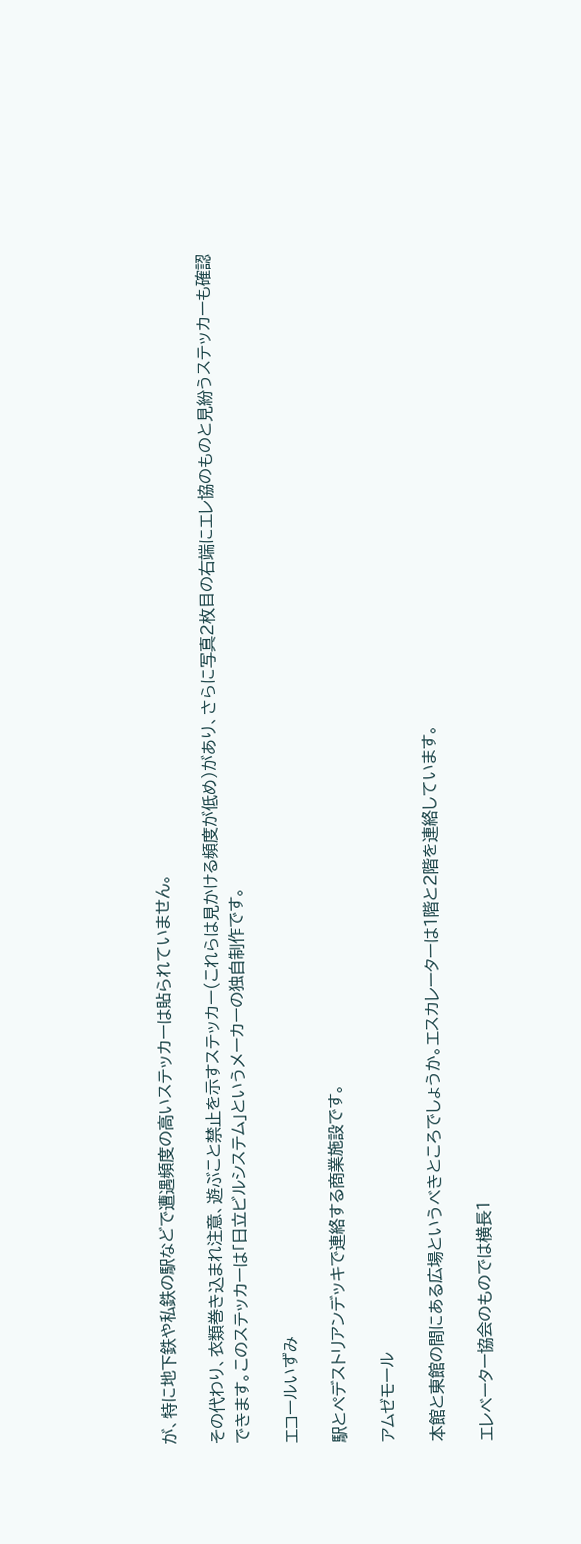が、特に地下鉄や私鉄の駅などで遭遇頻度の高いステッカーは貼られていません。

その代わり、衣類巻き込まれ注意、遊ぶこと禁止を示すステッカー(これらは見かける頻度が低め)があり、さらに写真2枚目の右端にエレ協のものと見紛うステッカーも確認できます。このステッカーは「日立ビルシステム」というメーカーの独自制作です。

エコールいずみ

駅とペデストリアンデッキで連絡する商業施設です。

アムゼモール

本館と東館の間にある広場というべきところでしょうか。エスカレーターは1階と2階を連絡しています。

エレベーター協会のものでは横長1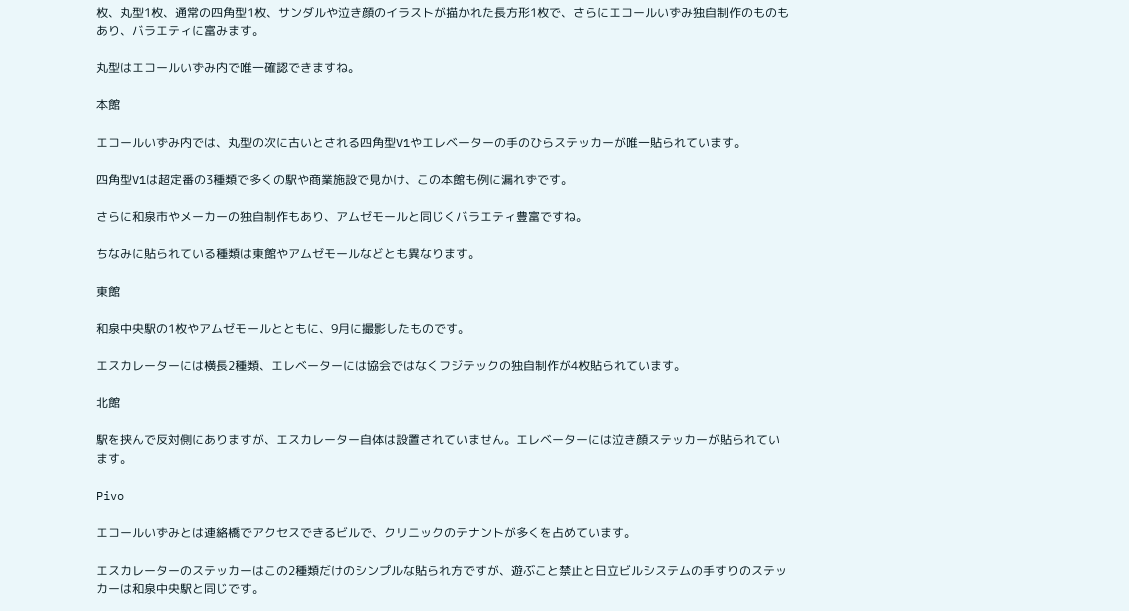枚、丸型1枚、通常の四角型1枚、サンダルや泣き顔のイラストが描かれた長方形1枚で、さらにエコールいずみ独自制作のものもあり、バラエティに富みます。

丸型はエコールいずみ内で唯一確認できますね。

本館

エコールいずみ内では、丸型の次に古いとされる四角型V1やエレベーターの手のひらステッカーが唯一貼られています。

四角型V1は超定番の3種類で多くの駅や商業施設で見かけ、この本館も例に漏れずです。

さらに和泉市やメーカーの独自制作もあり、アムゼモールと同じくバラエティ豊富ですね。

ちなみに貼られている種類は東館やアムゼモールなどとも異なります。

東館

和泉中央駅の1枚やアムゼモールとともに、9月に撮影したものです。

エスカレーターには横長2種類、エレベーターには協会ではなくフジテックの独自制作が4枚貼られています。

北館

駅を挟んで反対側にありますが、エスカレーター自体は設置されていません。エレベーターには泣き顔ステッカーが貼られています。

Pivo

エコールいずみとは連絡橋でアクセスできるビルで、クリニックのテナントが多くを占めています。

エスカレーターのステッカーはこの2種類だけのシンプルな貼られ方ですが、遊ぶこと禁止と日立ビルシステムの手すりのステッカーは和泉中央駅と同じです。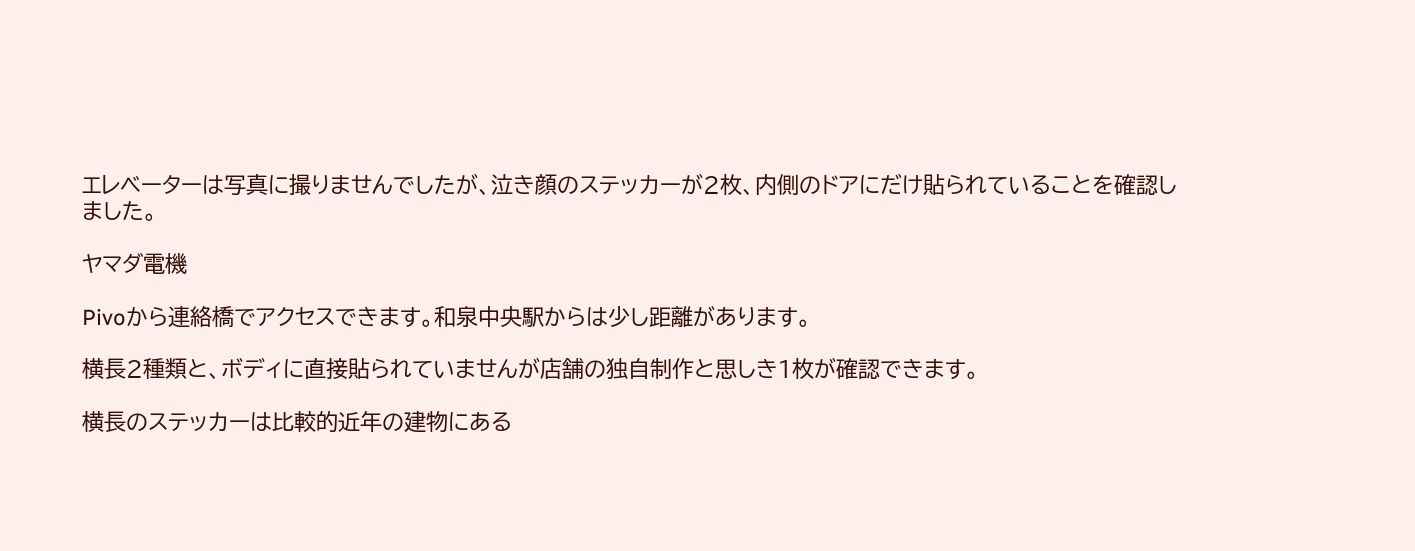エレベーターは写真に撮りませんでしたが、泣き顔のステッカーが2枚、内側のドアにだけ貼られていることを確認しました。

ヤマダ電機

Pivoから連絡橋でアクセスできます。和泉中央駅からは少し距離があります。

横長2種類と、ボディに直接貼られていませんが店舗の独自制作と思しき1枚が確認できます。

横長のステッカーは比較的近年の建物にある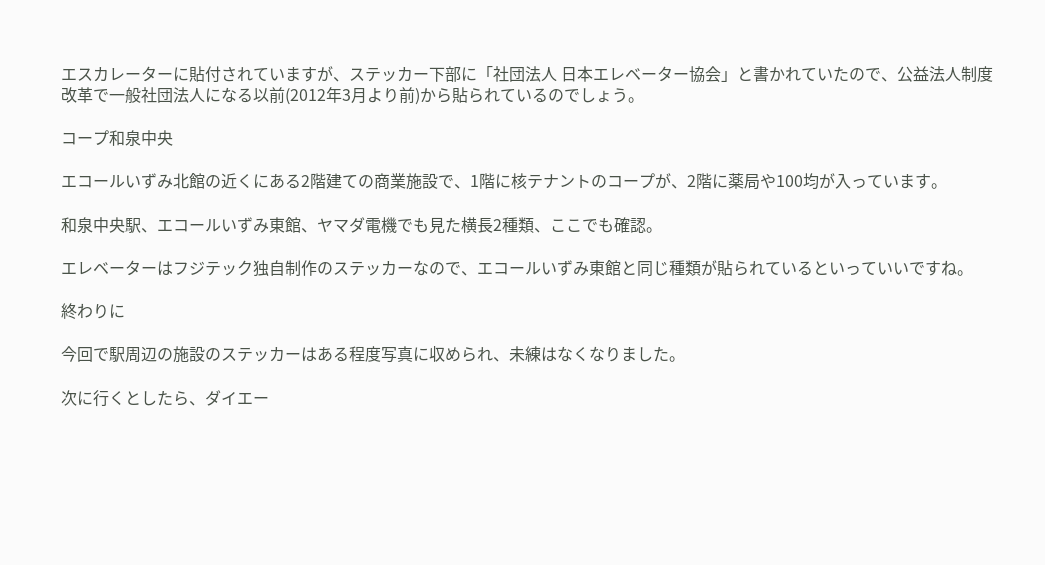エスカレーターに貼付されていますが、ステッカー下部に「社団法人 日本エレベーター協会」と書かれていたので、公益法人制度改革で一般社団法人になる以前(2012年3月より前)から貼られているのでしょう。

コープ和泉中央

エコールいずみ北館の近くにある2階建ての商業施設で、1階に核テナントのコープが、2階に薬局や100均が入っています。

和泉中央駅、エコールいずみ東館、ヤマダ電機でも見た横長2種類、ここでも確認。

エレベーターはフジテック独自制作のステッカーなので、エコールいずみ東館と同じ種類が貼られているといっていいですね。

終わりに

今回で駅周辺の施設のステッカーはある程度写真に収められ、未練はなくなりました。

次に行くとしたら、ダイエー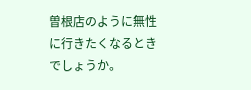曽根店のように無性に行きたくなるときでしょうか。